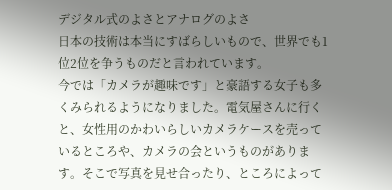デジタル式のよさとアナログのよさ
日本の技術は本当にすばらしいもので、世界でも1位2位を争うものだと言われています。
今では「カメラが趣味です」と豪語する女子も多くみられるようになりました。電気屋さんに行くと、女性用のかわいらしいカメラケースを売っているところや、カメラの会というものがあります。そこで写真を見せ合ったり、ところによって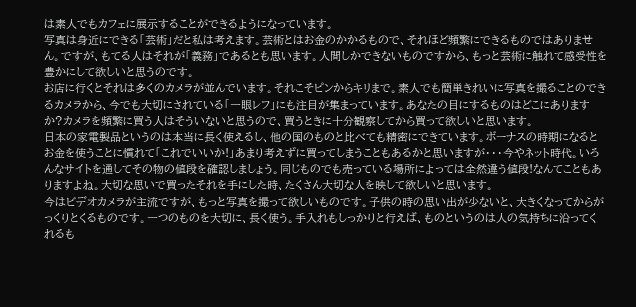は素人でもカフェに展示することができるようになっています。
写真は身近にできる「芸術」だと私は考えます。芸術とはお金のかかるもので、それほど頻繁にできるものではありません。ですが、もてる人はそれが「義務」であるとも思います。人間しかできないものですから、もっと芸術に触れて感受性を豊かにして欲しいと思うのです。
お店に行くとそれは多くのカメラが並んでいます。それこそピンからキリまで。素人でも簡単きれいに写真を撮ることのできるカメラから、今でも大切にされている「一眼レフ」にも注目が集まっています。あなたの目にするものはどこにありますか?カメラを頻繁に買う人はそういないと思うので、買うときに十分観察してから買って欲しいと思います。
日本の家電製品というのは本当に長く使えるし、他の国のものと比べても精密にできています。ボーナスの時期になるとお金を使うことに慣れて「これでいいか!」あまり考えずに買ってしまうこともあるかと思いますが・・・今やネット時代。いろんなサイトを通してその物の値段を確認しましょう。同じものでも売っている場所によっては全然違う値段!なんてこともありますよね。大切な思いで買ったそれを手にした時、たくさん大切な人を映して欲しいと思います。
今はビデオカメラが主流ですが、もっと写真を撮って欲しいものです。子供の時の思い出が少ないと、大きくなってからがっくりとくるものです。一つのものを大切に、長く使う。手入れもしっかりと行えば、ものというのは人の気持ちに沿ってくれるも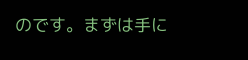のです。まずは手に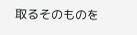取るそのものを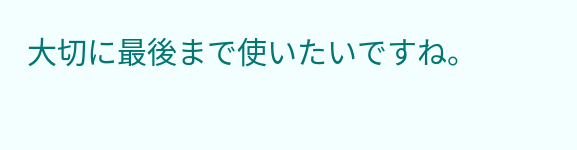大切に最後まで使いたいですね。